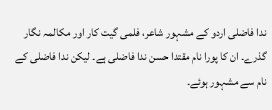ندا فاضلی اردو کے مشہور شاعر، فلمی گیت کار اور مکالمہ نگار گذرے۔ ان کا پورا نام مقتدا حسن ندا فاضلی ہے۔ لیکن ندا فاضلی کے نام سے مشہور ہوئے۔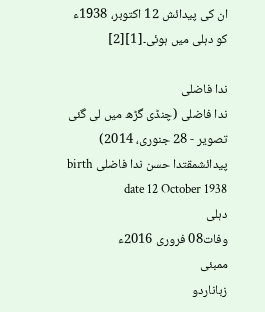ان کی پیدائش 12 اکتوبر، 1938ء کو دہلی میں ہوئی۔[1][2]

ندا فاضلی
ندا فاضلی (چنڈی گڑھ میں لی گئی تصویر - 28 جنوری، 2014)
پیدائشمقتدا حسن ندا فاضلی birth date 12 October 1938
دہلی
وفات08 فروری 2016ء
ممبئی
زباناردو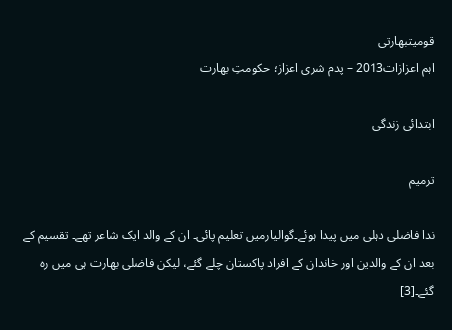قومیتبھارتی
اہم اعزازات2013 – پدم شری اعزاز؛ حکومتِ بھارت

ابتدائی زندگی

ترمیم

ندا فاضلی دہلی میں پیدا ہوئے۔گوالیارمیں تعلیم پائی۔ ان کے والد ایک شاعر تھے۔ تقسیم کے بعد ان کے والدین اور خاندان کے افراد پاکستان چلے گئے، لیکن فاضلی بھارت ہی میں رہ گئے۔[3]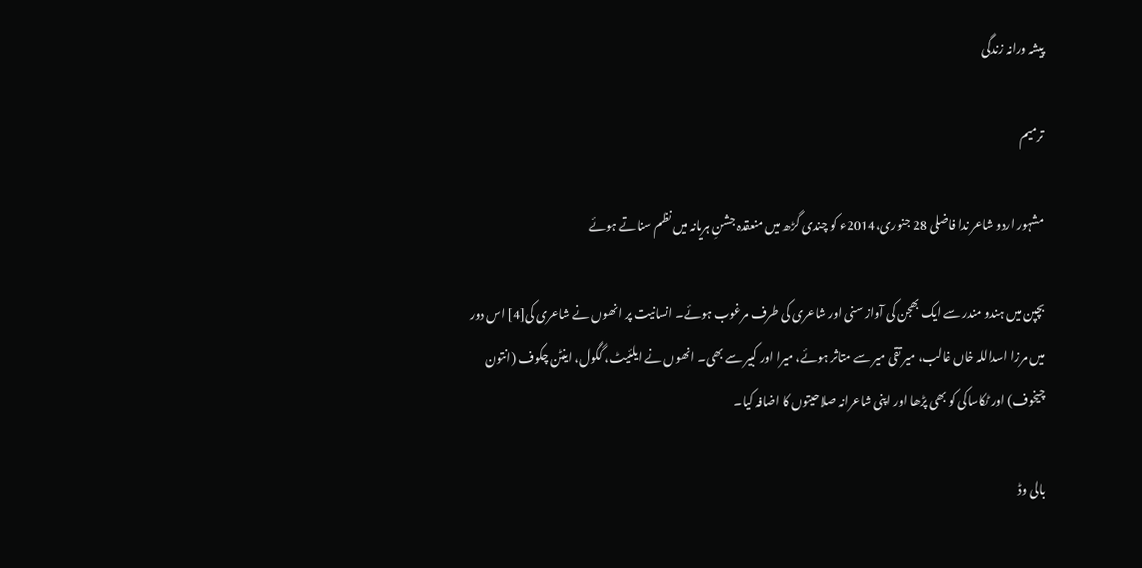پیشہ ورانہ زندگی

ترمیم

مشہور اردو شاعر ندا فاضلی 28 جنوری،2014ء کو چندی گڑھ میں منعقدہ جشنِ ہریانہ میں نظم سناتے ہوئے

بچپن میں ہندو مندر سے ایک بھجن کی آواز سنی اور شاعری کی طرف مرغوب ہوئے۔ انسانیت پر انھوں نے شاعری کی[4] اس دور میں مرزا اسداللہ خاں غالب، میر تقی میر سے متاثر ہوئے، میرا اور کبیر سے بھی۔ انھوں نے ایلئیٹ، گگول، اینٹن چکوف (انتون چیخوف) اور ٹکاساکی کو بھی پڑھا اور اپنی شاعرانہ صلاحیتوں کا اضافہ کیا۔

بالی وڈ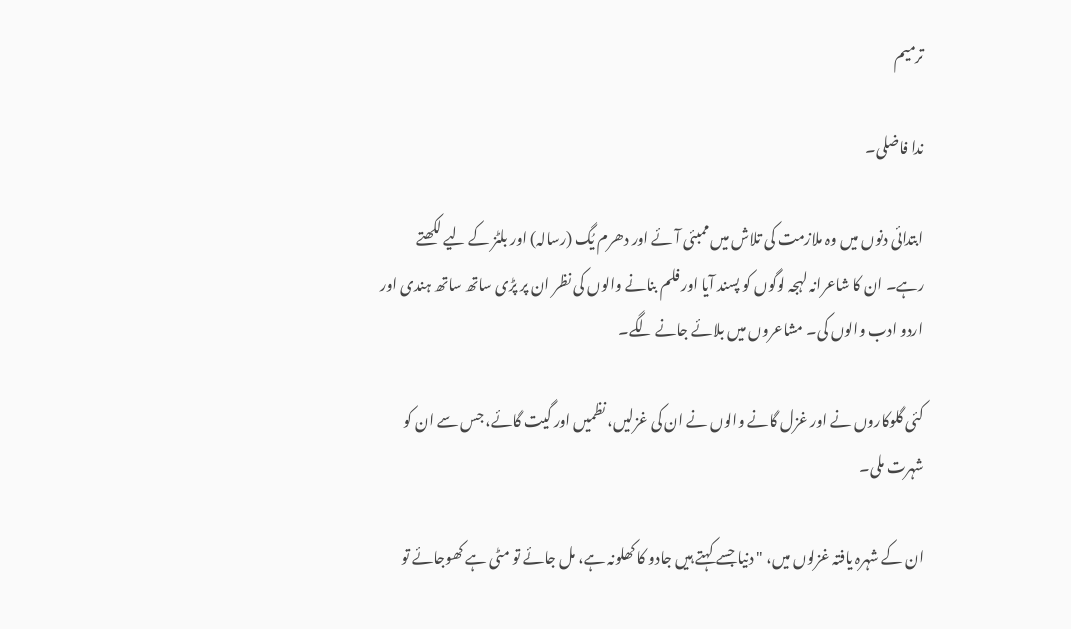ترمیم

ندا فاضلی۔

ابتدائی دنوں میں وہ ملازمت کی تلاش میں ممبئی آئے اور دھرم یُگ (رسالہ) اور بلٹز کے لیے لکھتے رہے۔ ان کا شاعرانہ لہجہ لوگوں کو پسند آیا اور فلم بنانے والوں کی نظر ان پر پڑی ساتھ ساتھ ہندی اور اردو ادب والوں کی۔ مشاعروں میں بلائے جانے لگے۔

کئی گلوکاروں نے اور غزل گانے والوں نے ان کی غزلیں، نظمیں اور گیت گائے، جس سے ان کو شہرت ملی۔

ان کے شہرہ یافتہ غزلوں میں، " دنیا جسے کہتے ہیں جادو کا کھلونہ ہے، مل جائے تو مٹی ہے کھوجائے تو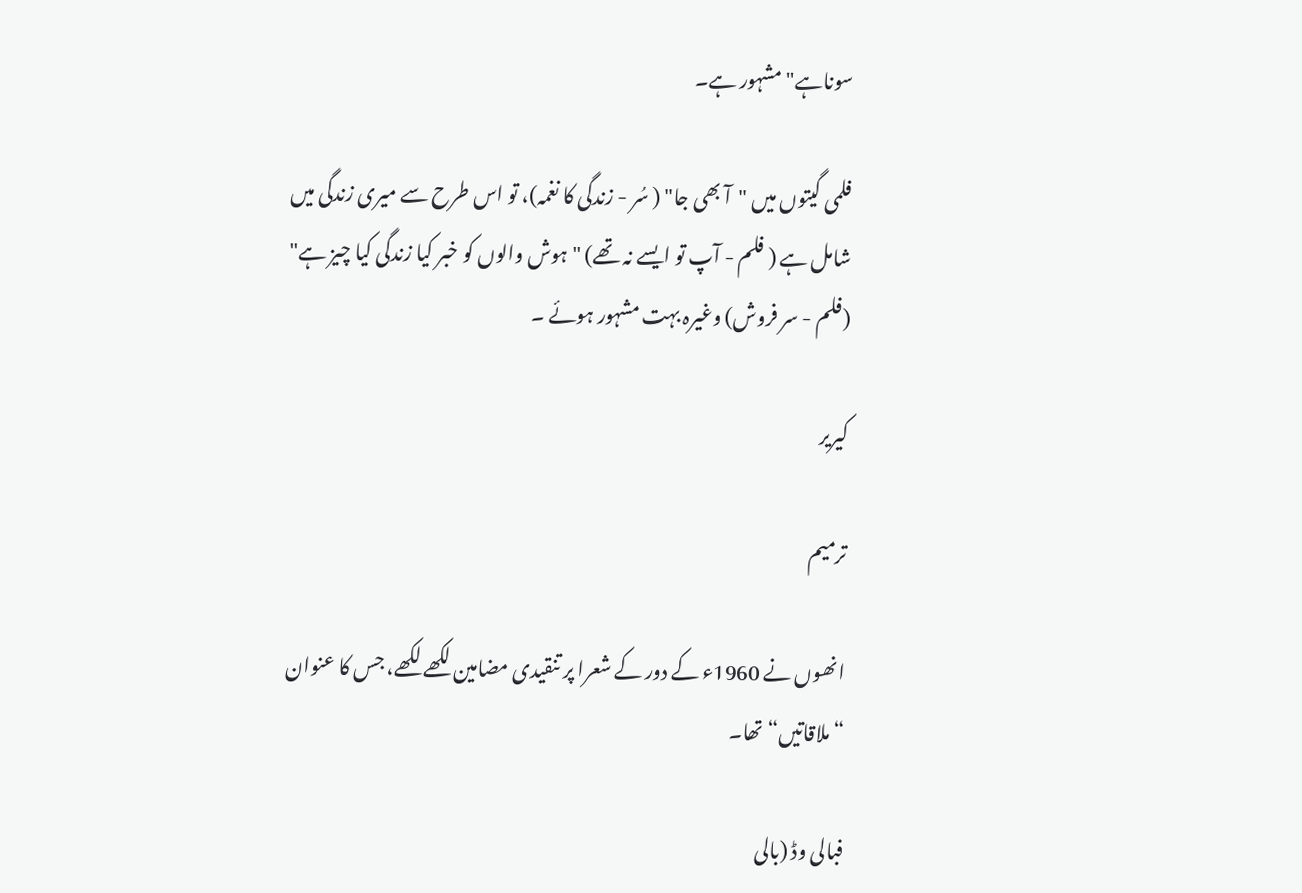سوناہے" مشہور ہے۔

فلمی گیتوں میں "آ بھی جا" ( سُر - زندگی کا نغمہ)، تو اس طرح سے میری زندگی میں شامل ہے ( فلم - آپ تو ایسے نہ تھے) "ہوش والوں کو خبر کیا زندگی کیا چیز ہے" (فلم - سر فروش) وغیرہ بہت مشہور ہوئے ۔

کیریر

ترمیم

انھوں نے 1960ء کے دور کے شعرا پر تنقیدی مضامین لکھے لکھے، جس کا عنوان “ملاقاتیں“ تھا۔

فبالی وڈ (بالی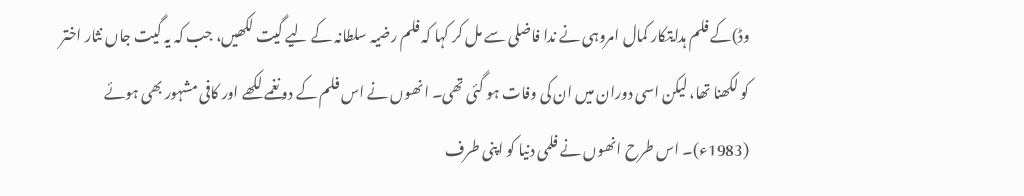وڈ)کے فلم ہدایتکار کمال امروہی نے ندا فاضلی سے مل کر کہا کہ فلم رضیہ سلطانہ کے لیے گیت لکھیں، جب کہ یہ گیت جاں نثار اختر کو لکھنا تھا، لیکن اسی دوران میں ان کی وفات ہو گئی تھی۔ انھوں نے اس فلم کے دو نغمے لکھے اور کافی مشہور بھی ہوئے (1983ء)۔ اس طرح انھوں نے فلمی دنیا کو اپنی طرف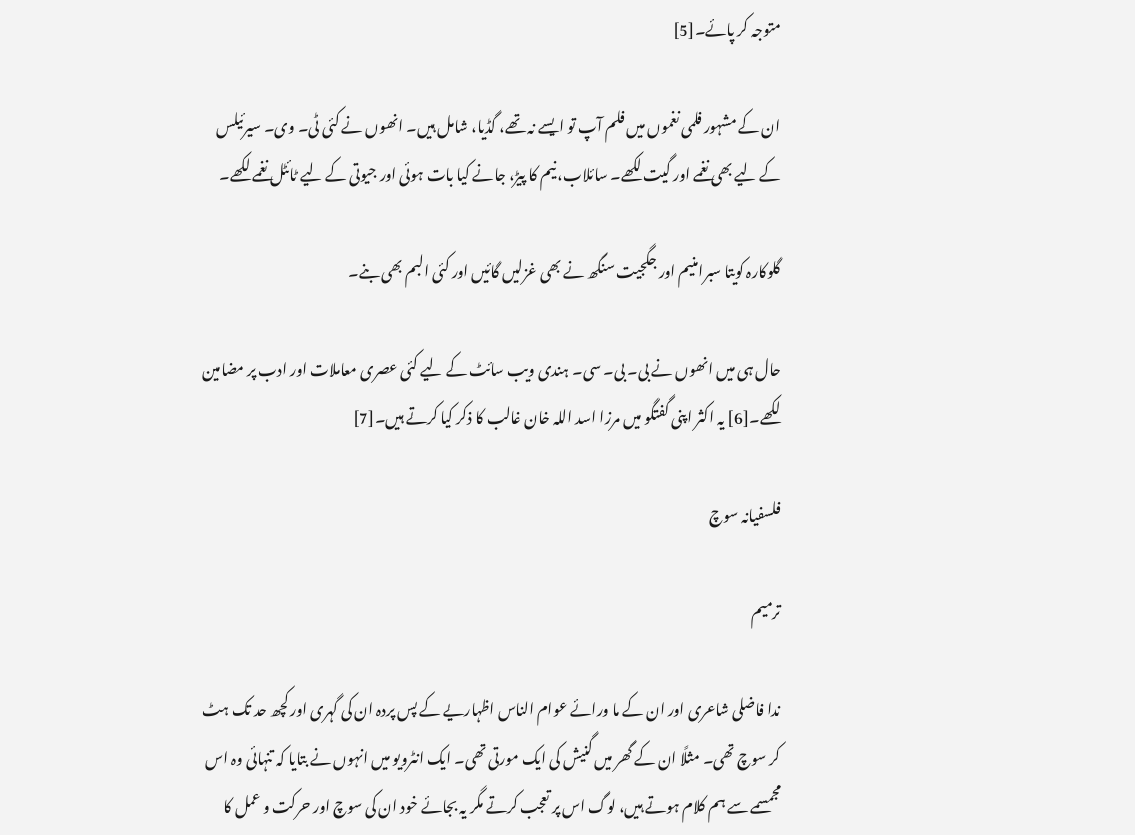متوجہ کر پائے۔[5]

ان کے مشہور فلمی نغموں میں فلم آپ تو ایسے نہ تھے، گڈیا، شامل ہیں۔ انھوں نے کئی ٹی۔ وی۔ سیرئیلس کے لیے بھی نغمے اور گیت لکھے۔ سائلاب، نیم کا پیڑ، جانے کیا بات ہوئی اور جیوتی کے لیے ٹائٹل نغمے لکھے۔

گلوکارہ کویتا سبرامنیم اور جگجیت سنگھ نے بھی غزلیں گائیں اور کئی البم بھی بنے۔

حال ہی میں انھوں نے بی۔ بی۔ سی۔ ہندی ویب سائٹ کے لیے کئی عصری معاملات اور ادب پر مضامین لکھے۔[6] یہ اکثر اپنی گفتگو میں مرزا اسد اللہ خان غالب کا ذکر کیا کرتے ہیں۔[7]

فلسفیانہ سوچ

ترمیم

ندا فاضلی شاعری اور ان کے ما ورائے عوام الناس اظہاریے کے پس پردہ ان کی گہری اور کچھ حد تک ہٹ کر سوچ تھی۔ مثلًا ان کے گھر میں گنیش کی ایک مورتی تھی۔ ایک انٹرویو میں انہوں نے بتایا کہ تنہائی وہ اس مجمسمے سے ہم کلام ہوتے ہیں، لوگ اس پر تعجب کرتے مگر یہ بجائے خود ان کی سوچ اور حرکت و عمل کا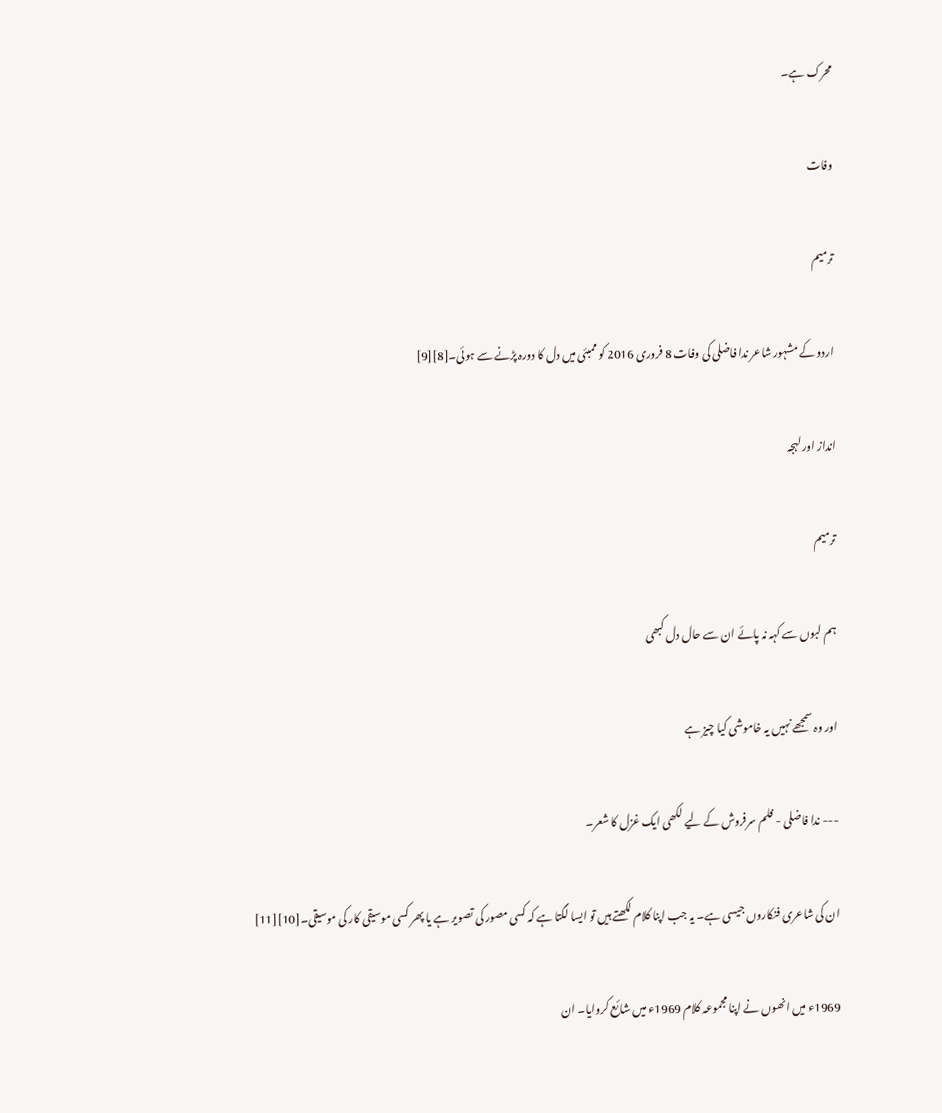محرک ہے۔

وفات

ترمیم

اردو کے مشہور شاعر ندا فاضلی کی وفات 8 فروری 2016 کو ممبئی میں دل کا دورہ پڑنے سے ہوئی۔[8][9]

انداز اور لہجہ

ترمیم

ہم لبوں سے کہہ نہ پائے ان سے حال دل کبھی

اور وہ سمجھے نہیں یہ خاموشی کیا چیز ہے

--- ندا فاضلی - فلم سرفروش کے لیے لکھی ایک غزل کا شعر۔

ان کی شاعری فنکاروں جیسی ہے۔ یہ جب اپنا کلام لکھتے ہیں تو ایسا لگتا ہے کہ کسی مصور کی تصویر ہے یا پھر کسی موسیقی کار کی موسیقی۔[10][11]

1969ء میں انھوں نے اپنا مجموعہ کلام 1969ء میں شائع کروایا۔ ان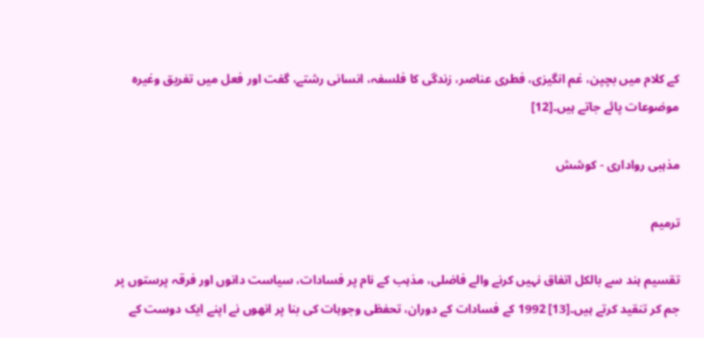کے کلام میں بچپن، غم انگیزی، فطری عناصر، زندگی کا فلسفہ، انسانی رشتے، گفت اور فعل میں تفریق وغیرہ موضوعات پائے جاتے ہیں۔[12]

مذہبی رواداری - کوشش

ترمیم

تقسیم ہند سے بالکل اتفاق نہیں کرنے والے فاضلی، مذہب کے نام پر فسادات، سیاست دانوں اور فرقہ پرستوں پر جم کر تنقید کرتے ہیں۔[13] 1992 کے فسادات کے دوران، تحفظی وجوہات کی بنا پر انھوں نے اپنے ایک دوست کے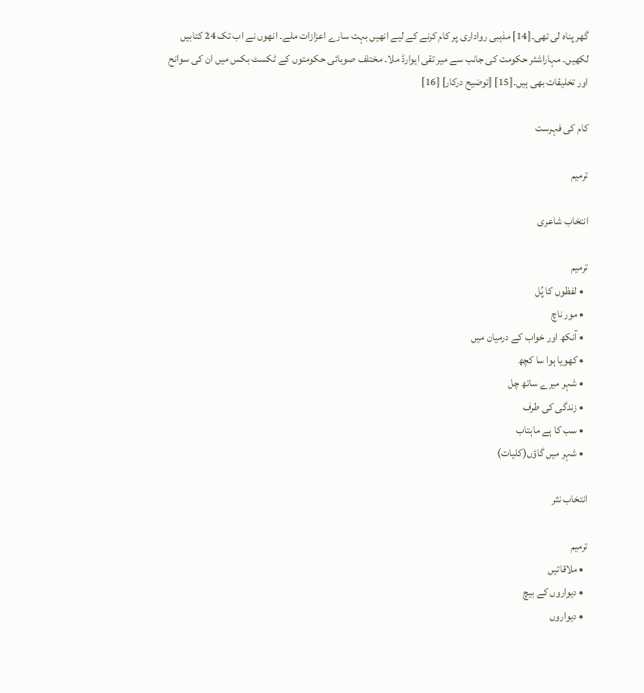گھر پناہ لی تھی۔[14] مذہبی رواداری پر کام کرنے کے لیے انھیں بہت سارے اعزازات ملے۔ انھوں نے اب تک 24 کتابیں لکھیں۔ مہاراشٹر حکومت کی جانب سے میر تقی ایوارڈ ملا۔ مختلف صوبائی حکومتوں کے ٹکسٹ بکس میں ان کی سوانح اور تخلیقات بھی ہیں۔[15] [توضیح درکار] [16]

کام کی فہرست

ترمیم

انتخاب شاعری

ترمیم
  • لفظوں کا پُل
  • مور ناچ
  • آنکھ اور خواب کے درمیان میں
  • کھویا ہوا سا کچھ
  • شہر میرے ساتھ چل
  • زندگی کی طرف
  • سب کا ہے ماہتاب
  • شہر میں گاؤں(کلیات)

انتخاب نثر

ترمیم
  • ملاقاتیں
  • دیواروں کے بیچ
  • دیواروں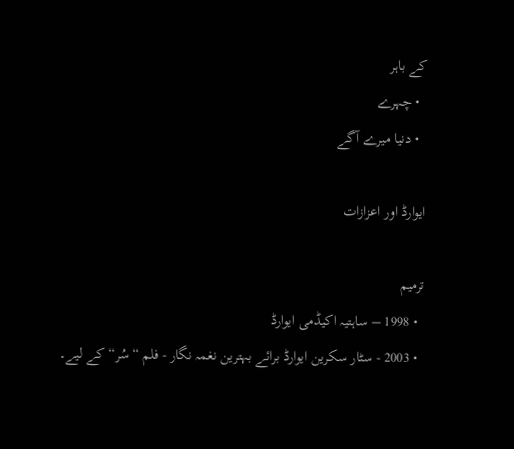کے باہر
  • چہرے
  • دنیا میرے آگے

ایوارڈ اور اعزازات

ترمیم
  • 1998 – ساہتیہ اکیڈمی ایوارڈ
  • 2003 - سٹار سکرین ایوارڈ برائے بہترین نغمہ نگار - فلم “سُر“ کے لیے۔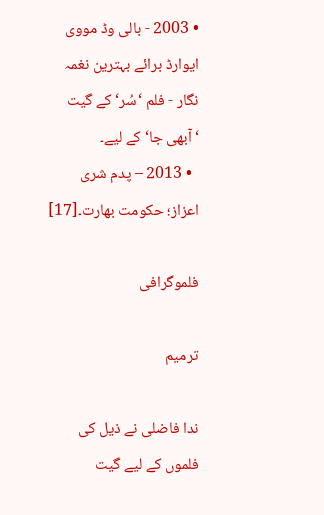• 2003 - بالی وڈ مووی ایوارڈ برائے بہترین نغمہ نگار - فلم ‘سُر‘ کے گیت ‘آبھی جا‘ کے لیے۔
  • 2013 – پدم شری اعزاز؛ حکومت بھارت۔[17]

فلموگرافی

ترمیم

ندا فاضلی نے ذیل کی فلموں کے لیے گیت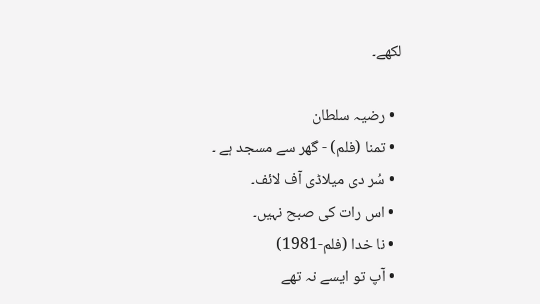لکھے۔

  • رضیہ سلطان
  • تمنا (فلم) - گھر سے مسجد ہے ۔
  • سُر دی میلاڈی آف لائف۔
  • اس رات کی صبح نہیں۔
  • نا خدا (فلم-1981)
  • آپ تو ایسے نہ تھے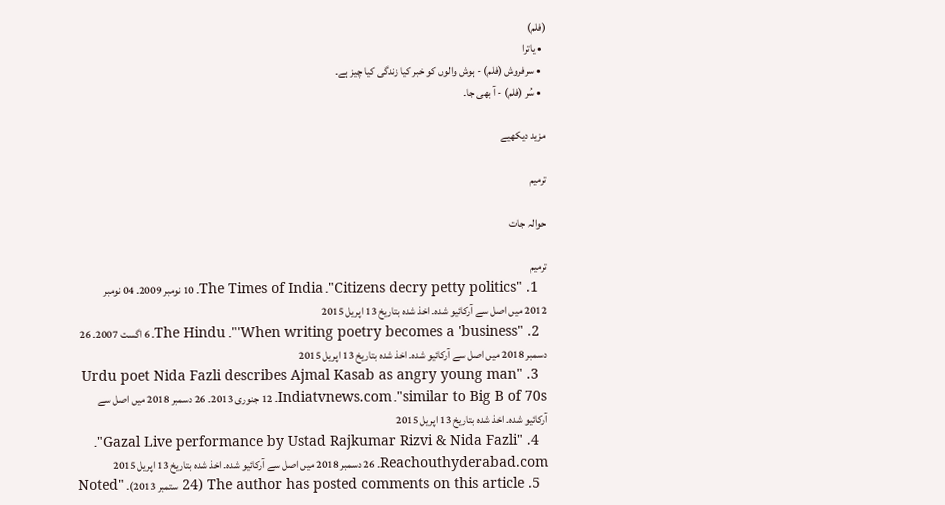(فلم)
  • یاترا
  • سرفروش (فلم) - ہوش والوں کو خبر کیا زندگی کیا چیز ہے۔
  • سُر (فلم) - آ بھی جا۔

مزید دیکھیے

ترمیم

حوالہ جات

ترمیم
  1. "Citizens decry petty politics"۔ The Times of India۔ 10 نومبر 2009۔ 04 نومبر 2012 میں اصل سے آرکائیو شدہ۔ اخذ شدہ بتاریخ 13 اپریل 2015
  2. "When writing poetry becomes a 'business'"۔ The Hindu۔ 6 اگست 2007۔ 26 دسمبر 2018 میں اصل سے آرکائیو شدہ۔ اخذ شدہ بتاریخ 13 اپریل 2015
  3. "Urdu poet Nida Fazli describes Ajmal Kasab as angry young man similar to Big B of 70s"۔ Indiatvnews.com۔ 12 جنوری 2013۔ 26 دسمبر 2018 میں اصل سے آرکائیو شدہ۔ اخذ شدہ بتاریخ 13 اپریل 2015
  4. "Gazal Live performance by Ustad Rajkumar Rizvi & Nida Fazli"۔ Reachouthyderabad.com۔ 26 دسمبر 2018 میں اصل سے آرکائیو شدہ۔ اخذ شدہ بتاریخ 13 اپریل 2015
  5. The author has posted comments on this article (24 ستمبر 2013)۔ "Noted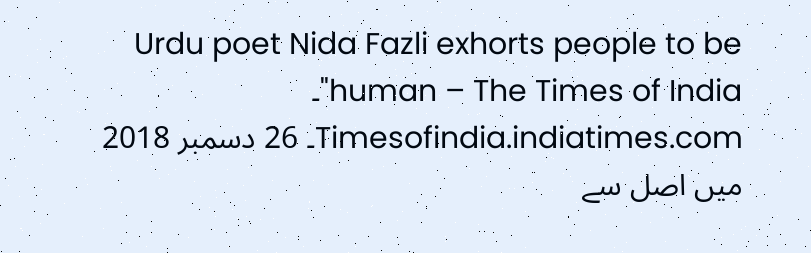Urdu poet Nida Fazli exhorts people to be human – The Times of India"۔ Timesofindia.indiatimes.com۔ 26 دسمبر 2018 میں اصل سے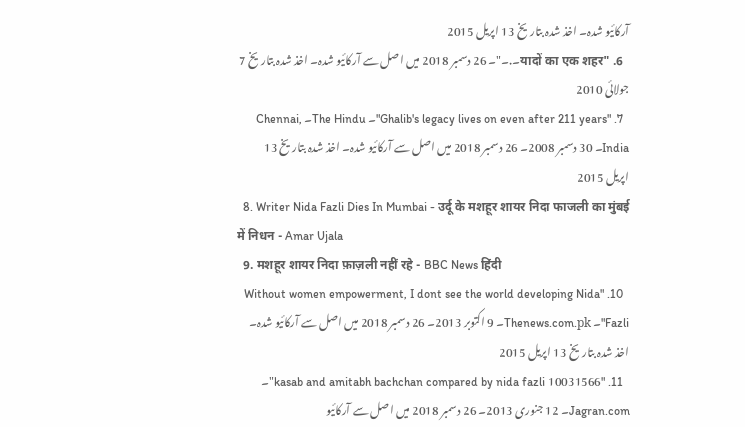آرکائیو شدہ۔ اخذ شدہ بتاریخ 13 اپریل 2015
  6. "यादों का एक शहर۔.۔"۔ 26 دسمبر 2018 میں اصل سے آرکائیو شدہ۔ اخذ شدہ بتاریخ 7 جولائی 2010
  7. "Ghalib's legacy lives on even after 211 years"۔ The Hindu۔ Chennai, India۔ 30 دسمبر 2008۔ 26 دسمبر 2018 میں اصل سے آرکائیو شدہ۔ اخذ شدہ بتاریخ 13 اپریل 2015
  8. Writer Nida Fazli Dies In Mumbai - उर्दू के मशहूर शायर निदा फाजली का मुंबई में निधन - Amar Ujala
  9. मशहूर शायर निदा फ़ाज़ली नहीं रहे - BBC News हिंदी
  10. "Without women empowerment, I dont see the world developing Nida Fazli"۔ Thenews.com.pk۔ 9 اکتوبر 2013۔ 26 دسمبر 2018 میں اصل سے آرکائیو شدہ۔ اخذ شدہ بتاریخ 13 اپریل 2015
  11. "kasab and amitabh bachchan compared by nida fazli 10031566"۔ Jagran.com۔ 12 جنوری 2013۔ 26 دسمبر 2018 میں اصل سے آرکائیو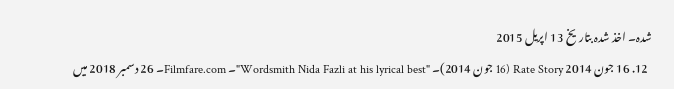شدہ۔ اخذ شدہ بتاریخ 13 اپریل 2015
  12. 16 جون 2014 Rate Story (16 جون 2014)۔ "Wordsmith Nida Fazli at his lyrical best"۔ Filmfare.com۔ 26 دسمبر 2018 میں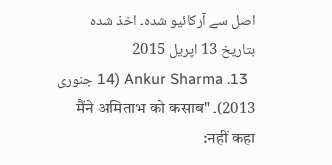اصل سے آرکائیو شدہ۔ اخذ شدہ بتاریخ 13 اپریل 2015
  13. Ankur Sharma (14 جنوری 2013)۔ "मैंने अमिताभ को कसाब नहीं कहा: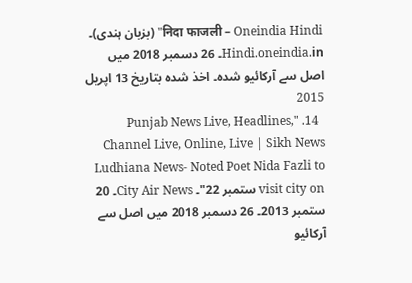निदा फाजली – Oneindia Hindi" (بزبان ہندی)۔ Hindi.oneindia.in۔ 26 دسمبر 2018 میں اصل سے آرکائیو شدہ۔ اخذ شدہ بتاریخ 13 اپریل 2015
  14. "Punjab News Live, Headlines, Channel Live, Online, Live | Sikh News Ludhiana News- Noted Poet Nida Fazli to visit city on ستمبر 22"۔ City Air News۔ 20 ستمبر 2013۔ 26 دسمبر 2018 میں اصل سے آرکائیو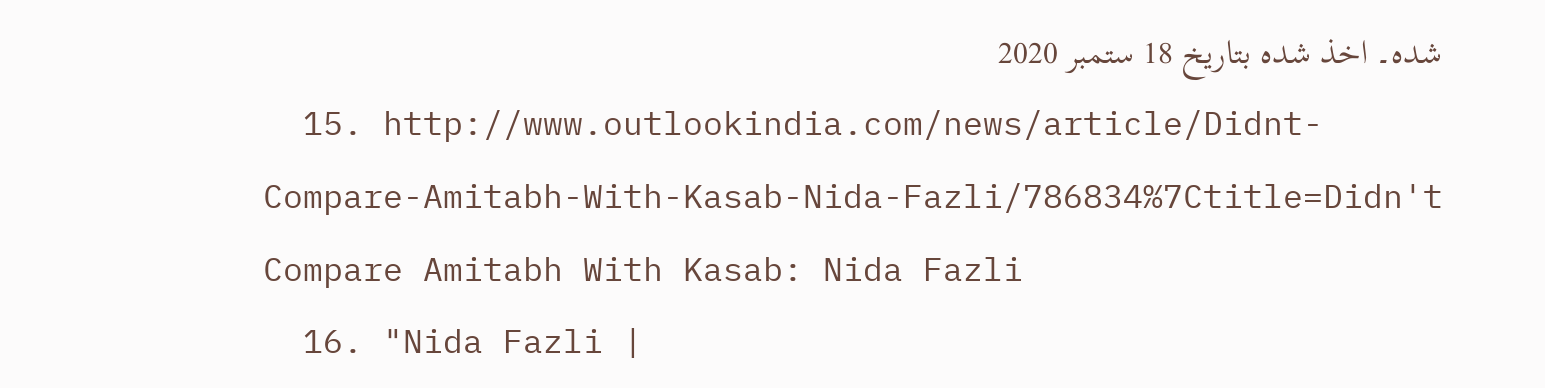شدہ۔ اخذ شدہ بتاریخ 18 ستمبر 2020
  15. http://www.outlookindia.com/news/article/Didnt-Compare-Amitabh-With-Kasab-Nida-Fazli/786834%7Ctitle=Didn't Compare Amitabh With Kasab: Nida Fazli
  16. "Nida Fazli |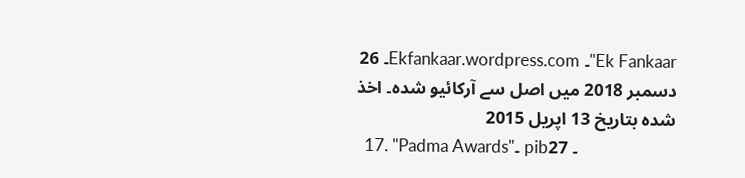Ek Fankaar"۔ Ekfankaar.wordpress.com۔ 26 دسمبر 2018 میں اصل سے آرکائیو شدہ۔ اخذ شدہ بتاریخ 13 اپریل 2015
  17. "Padma Awards"۔ pib۔ 27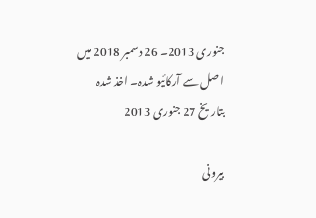جنوری 2013۔ 26 دسمبر 2018 میں اصل سے آرکائیو شدہ۔ اخذ شدہ بتاریخ 27 جنوری 2013

بیرونی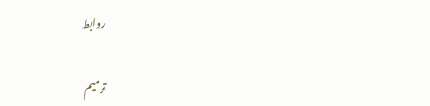روابط

ترمیم